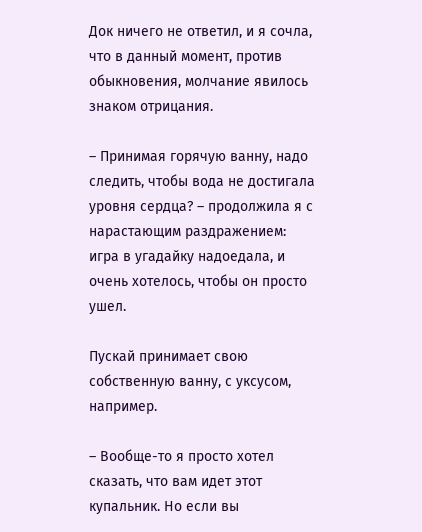Док ничего не ответил, и я сочла, что в данный момент, против обыкновения, молчание явилось знаком отрицания.

– Принимая горячую ванну, надо следить, чтобы вода не достигала уровня сердца? – продолжила я с нарастающим раздражением: игра в угадайку надоедала, и очень хотелось, чтобы он просто ушел.

Пускай принимает свою собственную ванну, с уксусом, например.

– Вообще-то я просто хотел сказать, что вам идет этот купальник. Но если вы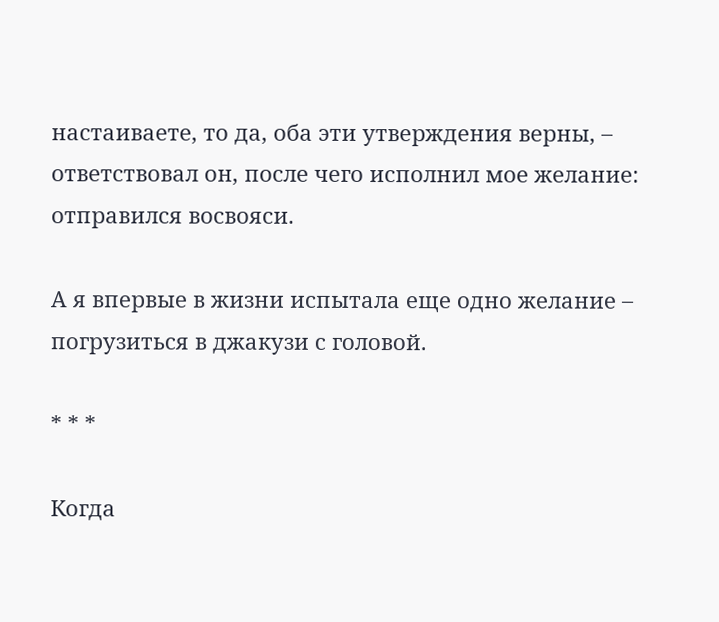настаиваете, то да, оба эти утверждения верны, – ответствовал он, после чего исполнил мое желание: отправился восвояси.

А я впервые в жизни испытала еще одно желание – погрузиться в джакузи с головой.

* * *

Когда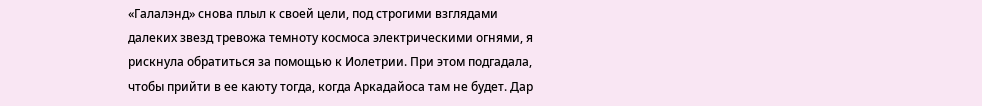«Галалэнд» снова плыл к своей цели, под строгими взглядами далеких звезд тревожа темноту космоса электрическими огнями, я рискнула обратиться за помощью к Иолетрии. При этом подгадала, чтобы прийти в ее каюту тогда, когда Аркадайоса там не будет. Дар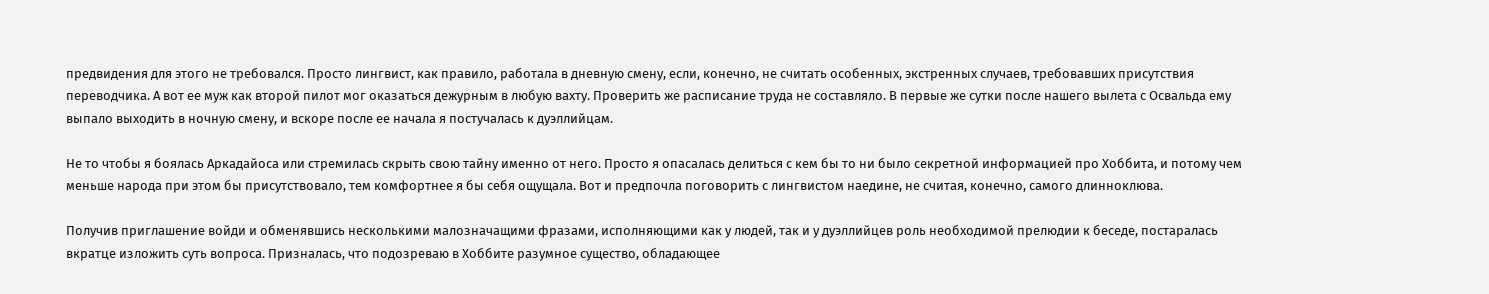предвидения для этого не требовался. Просто лингвист, как правило, работала в дневную смену, если, конечно, не считать особенных, экстренных случаев, требовавших присутствия переводчика. А вот ее муж как второй пилот мог оказаться дежурным в любую вахту. Проверить же расписание труда не составляло. В первые же сутки после нашего вылета с Освальда ему выпало выходить в ночную смену, и вскоре после ее начала я постучалась к дуэллийцам.

Не то чтобы я боялась Аркадайоса или стремилась скрыть свою тайну именно от него. Просто я опасалась делиться с кем бы то ни было секретной информацией про Хоббита, и потому чем меньше народа при этом бы присутствовало, тем комфортнее я бы себя ощущала. Вот и предпочла поговорить с лингвистом наедине, не считая, конечно, самого длинноклюва.

Получив приглашение войди и обменявшись несколькими малозначащими фразами, исполняющими как у людей, так и у дуэллийцев роль необходимой прелюдии к беседе, постаралась вкратце изложить суть вопроса. Призналась, что подозреваю в Хоббите разумное существо, обладающее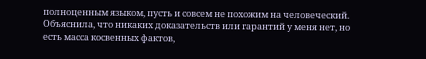полноценным языком, пусть и совсем не похожим на человеческий. Объяснила, что никаких доказательств или гарантий у меня нет, но есть масса косвенных фактов,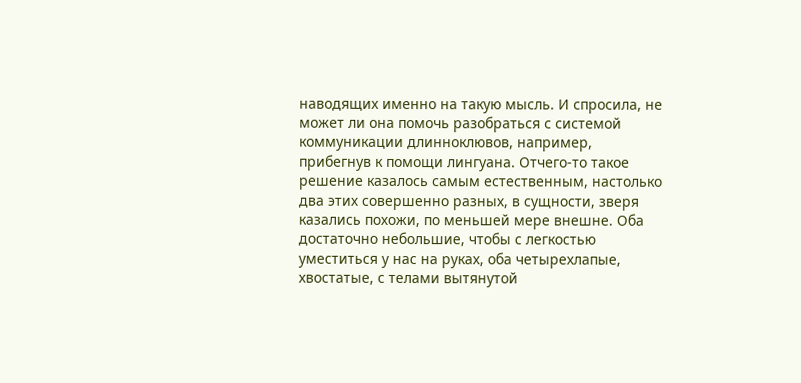наводящих именно на такую мысль. И спросила, не может ли она помочь разобраться с системой коммуникации длинноклювов, например, прибегнув к помощи лингуана. Отчего-то такое решение казалось самым естественным, настолько два этих совершенно разных, в сущности, зверя казались похожи, по меньшей мере внешне. Оба достаточно небольшие, чтобы с легкостью уместиться у нас на руках, оба четырехлапые, хвостатые, с телами вытянутой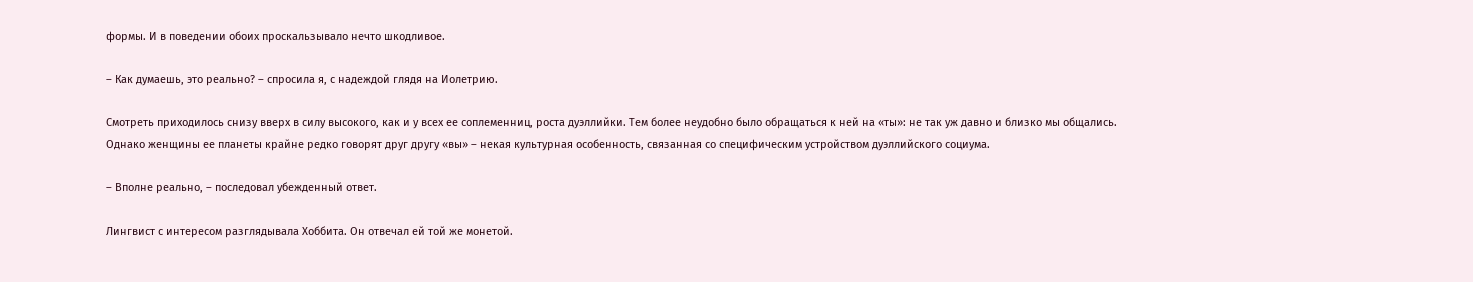формы. И в поведении обоих проскальзывало нечто шкодливое.

– Как думаешь, это реально? – спросила я, с надеждой глядя на Иолетрию.

Смотреть приходилось снизу вверх в силу высокого, как и у всех ее соплеменниц, роста дуэллийки. Тем более неудобно было обращаться к ней на «ты»: не так уж давно и близко мы общались. Однако женщины ее планеты крайне редко говорят друг другу «вы» – некая культурная особенность, связанная со специфическим устройством дуэллийского социума.

– Вполне реально, – последовал убежденный ответ.

Лингвист с интересом разглядывала Хоббита. Он отвечал ей той же монетой.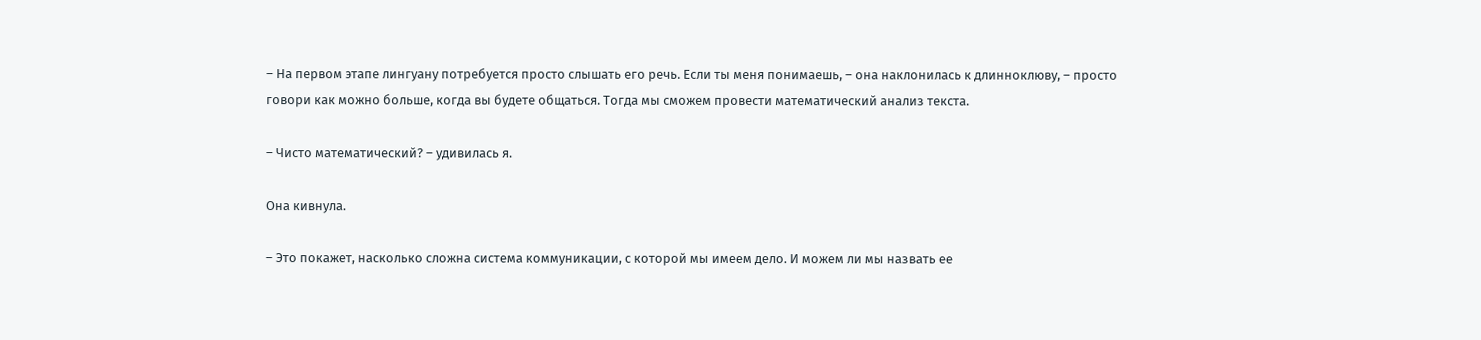– На первом этапе лингуану потребуется просто слышать его речь. Если ты меня понимаешь, – она наклонилась к длинноклюву, – просто говори как можно больше, когда вы будете общаться. Тогда мы сможем провести математический анализ текста.

– Чисто математический? – удивилась я.

Она кивнула.

– Это покажет, насколько сложна система коммуникации, с которой мы имеем дело. И можем ли мы назвать ее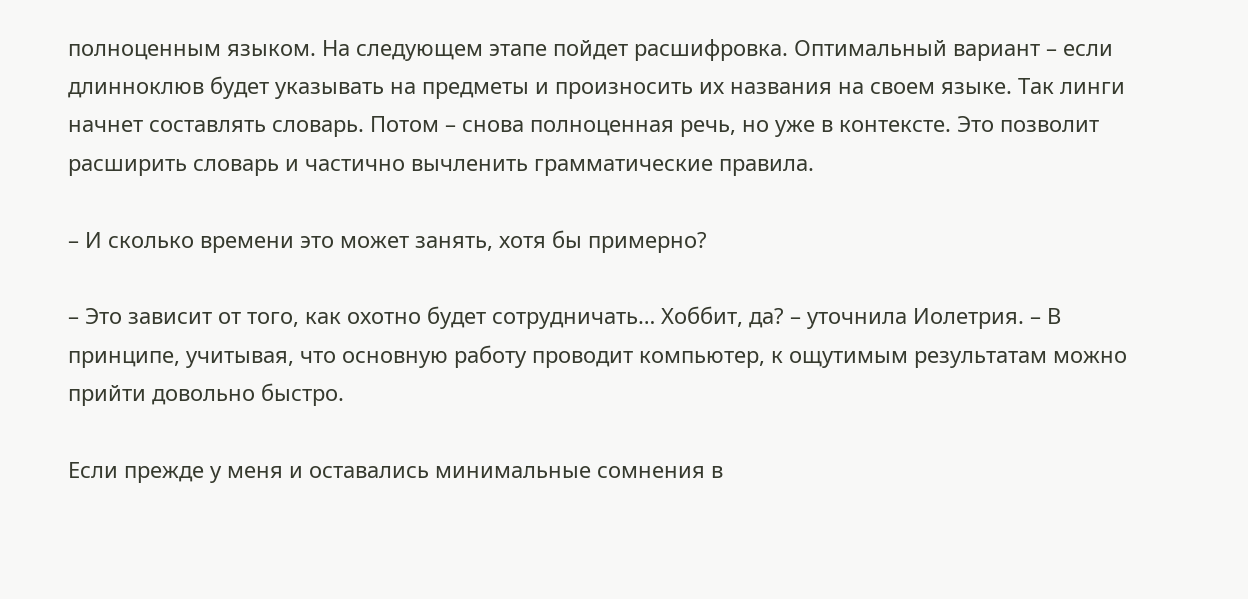полноценным языком. На следующем этапе пойдет расшифровка. Оптимальный вариант – если длинноклюв будет указывать на предметы и произносить их названия на своем языке. Так линги начнет составлять словарь. Потом – снова полноценная речь, но уже в контексте. Это позволит расширить словарь и частично вычленить грамматические правила.

– И сколько времени это может занять, хотя бы примерно?

– Это зависит от того, как охотно будет сотрудничать… Хоббит, да? – уточнила Иолетрия. – В принципе, учитывая, что основную работу проводит компьютер, к ощутимым результатам можно прийти довольно быстро.

Если прежде у меня и оставались минимальные сомнения в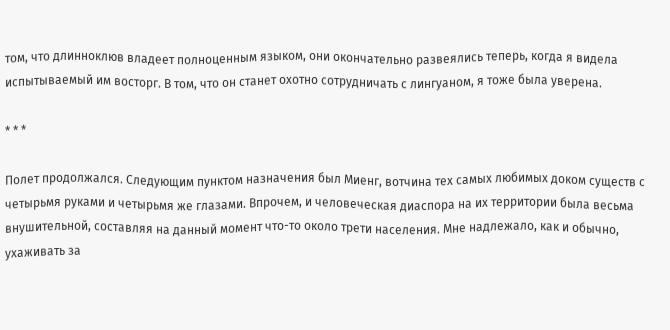том, что длинноклюв владеет полноценным языком, они окончательно развеялись теперь, когда я видела испытываемый им восторг. В том, что он станет охотно сотрудничать с лингуаном, я тоже была уверена.

* * *

Полет продолжался. Следующим пунктом назначения был Миенг, вотчина тех самых любимых доком существ с четырьмя руками и четырьмя же глазами. Впрочем, и человеческая диаспора на их территории была весьма внушительной, составляя на данный момент что-то около трети населения. Мне надлежало, как и обычно, ухаживать за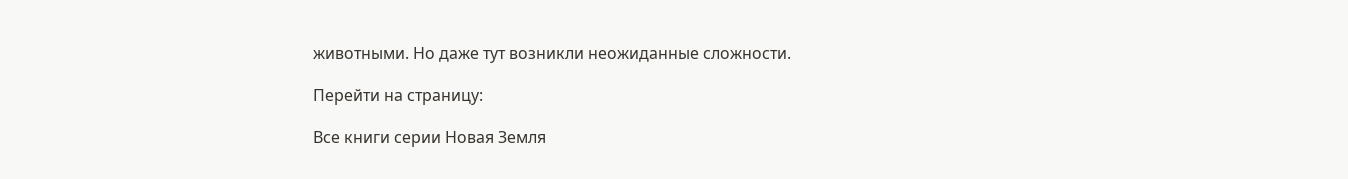животными. Но даже тут возникли неожиданные сложности.

Перейти на страницу:

Все книги серии Новая Земля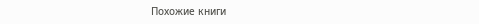Похожие книги